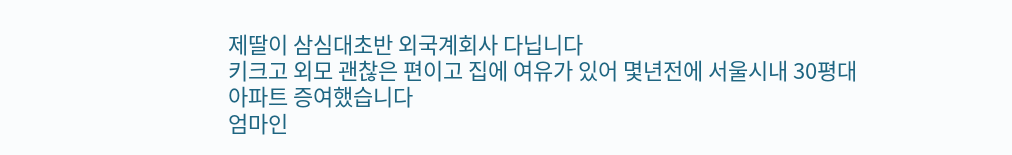제딸이 삼심대초반 외국계회사 다닙니다
키크고 외모 괜찮은 편이고 집에 여유가 있어 몇년전에 서울시내 30평대 아파트 증여했습니다
엄마인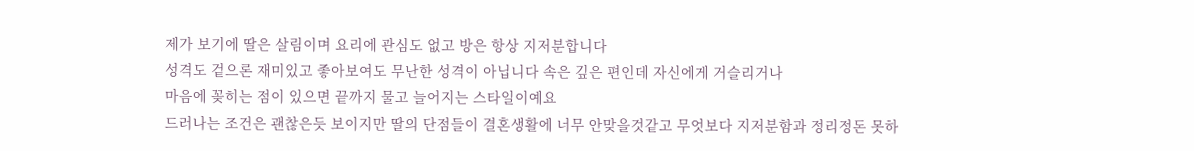제가 보기에 딸은 살림이며 요리에 관심도 없고 방은 항상 지저분합니다
성격도 겉으론 재미있고 좋아보여도 무난한 성격이 아닙니다 속은 깊은 편인데 자신에게 거슬리거나
마음에 꽂히는 점이 있으면 끝까지 물고 늘어지는 스타일이예요
드러나는 조건은 괜찮은듯 보이지만 딸의 단점들이 결혼생활에 너무 안맞을것같고 무엇보다 지저분함과 정리정돈 못하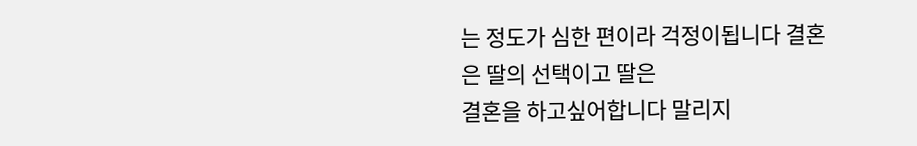는 정도가 심한 편이라 걱정이됩니다 결혼은 딸의 선택이고 딸은
결혼을 하고싶어합니다 말리지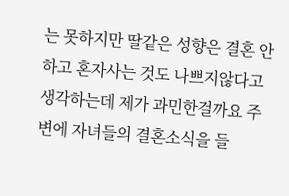는 못하지만 딸같은 성향은 결혼 안하고 혼자사는 것도 나쁘지않다고 생각하는데 제가 과민한걸까요 주변에 자녀들의 결혼소식을 들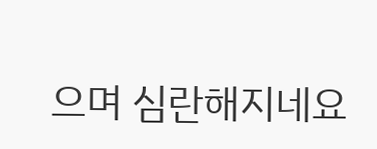으며 심란해지네요